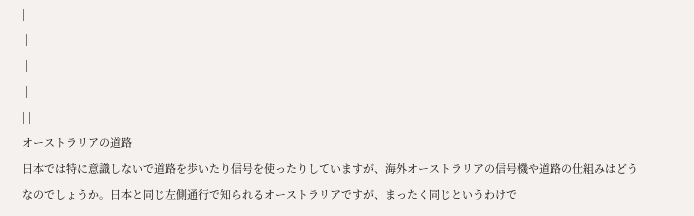|
 |
 |
 |
| |
オーストラリアの道路
日本では特に意識しないで道路を歩いたり信号を使ったりしていますが、海外オーストラリアの信号機や道路の仕組みはどうなのでしょうか。日本と同じ左側通行で知られるオーストラリアですが、まったく同じというわけで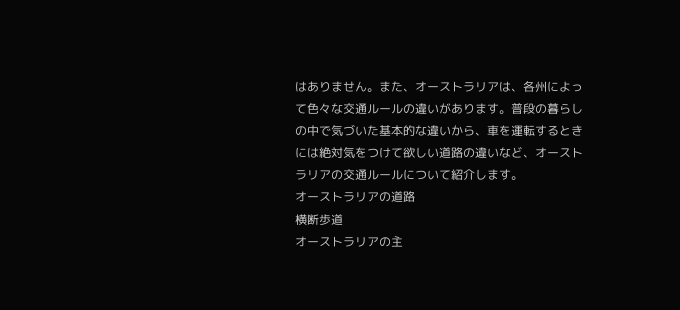はありません。また、オーストラリアは、各州によって色々な交通ルールの違いがあります。普段の暮らしの中で気づいた基本的な違いから、車を運転するときには絶対気をつけて欲しい道路の違いなど、オーストラリアの交通ルールについて紹介します。
オーストラリアの道路
横断歩道
オーストラリアの主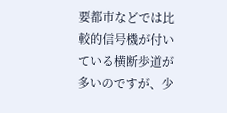要都市などでは比較的信号機が付いている横断歩道が多いのですが、少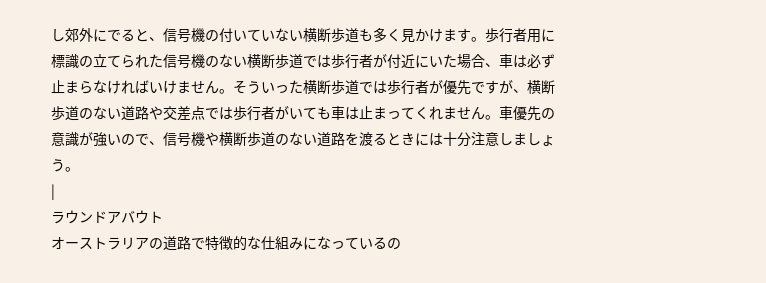し郊外にでると、信号機の付いていない横断歩道も多く見かけます。歩行者用に標識の立てられた信号機のない横断歩道では歩行者が付近にいた場合、車は必ず止まらなければいけません。そういった横断歩道では歩行者が優先ですが、横断歩道のない道路や交差点では歩行者がいても車は止まってくれません。車優先の意識が強いので、信号機や横断歩道のない道路を渡るときには十分注意しましょう。
|
ラウンドアバウト
オーストラリアの道路で特徴的な仕組みになっているの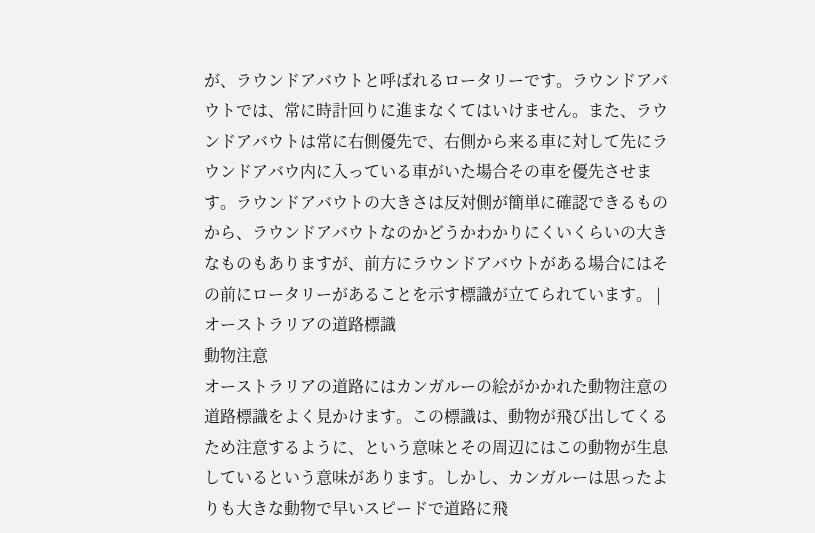が、ラウンドアバウトと呼ばれるロータリーです。ラウンドアバウトでは、常に時計回りに進まなくてはいけません。また、ラウンドアバウトは常に右側優先で、右側から来る車に対して先にラウンドアバウ内に入っている車がいた場合その車を優先させます。ラウンドアバウトの大きさは反対側が簡単に確認できるものから、ラウンドアバウトなのかどうかわかりにくいくらいの大きなものもありますが、前方にラウンドアバウトがある場合にはその前にロータリーがあることを示す標識が立てられています。 |
オーストラリアの道路標識
動物注意
オーストラリアの道路にはカンガルーの絵がかかれた動物注意の道路標識をよく見かけます。この標識は、動物が飛び出してくるため注意するように、という意味とその周辺にはこの動物が生息しているという意味があります。しかし、カンガルーは思ったよりも大きな動物で早いスピードで道路に飛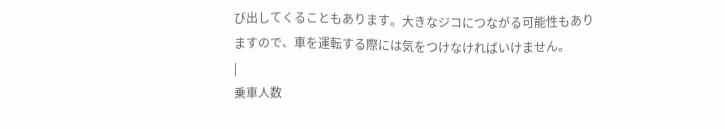び出してくることもあります。大きなジコにつながる可能性もありますので、車を運転する際には気をつけなければいけません。
|
乗車人数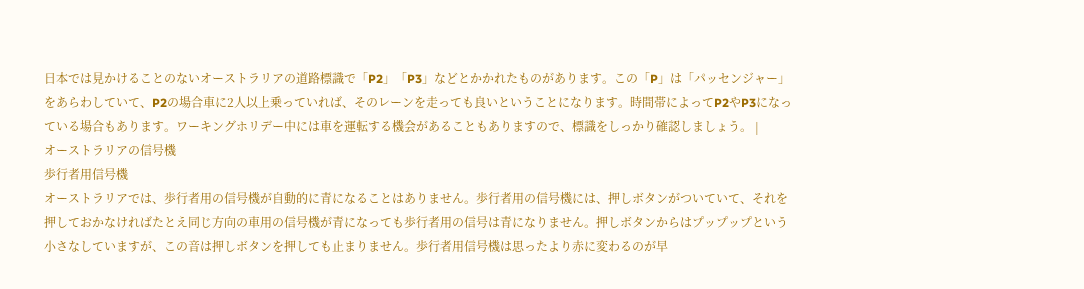日本では見かけることのないオーストラリアの道路標識で「P2」「P3」などとかかれたものがあります。この「P」は「パッセンジャー」をあらわしていて、P2の場合車に2人以上乗っていれば、そのレーンを走っても良いということになります。時間帯によってP2やP3になっている場合もあります。ワーキングホリデー中には車を運転する機会があることもありますので、標識をしっかり確認しましょう。 |
オーストラリアの信号機
歩行者用信号機
オーストラリアでは、歩行者用の信号機が自動的に青になることはありません。歩行者用の信号機には、押しボタンがついていて、それを押しておかなければたとえ同じ方向の車用の信号機が青になっても歩行者用の信号は青になりません。押しボタンからはプップップという小さなしていますが、この音は押しボタンを押しても止まりません。歩行者用信号機は思ったより赤に変わるのが早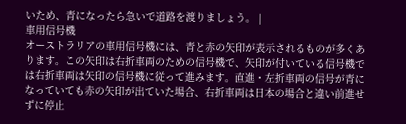いため、青になったら急いで道路を渡りましょう。 |
車用信号機
オーストラリアの車用信号機には、青と赤の矢印が表示されるものが多くあります。この矢印は右折車両のための信号機で、矢印が付いている信号機では右折車両は矢印の信号機に従って進みます。直進・左折車両の信号が青になっていても赤の矢印が出ていた場合、右折車両は日本の場合と違い前進せずに停止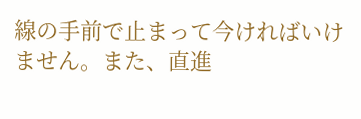線の手前で止まって今ければいけません。また、直進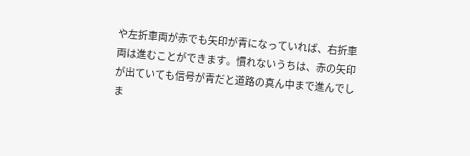や左折車両が赤でも矢印が青になっていれば、右折車両は進むことができます。慣れないうちは、赤の矢印が出ていても信号が青だと道路の真ん中まで進んでしま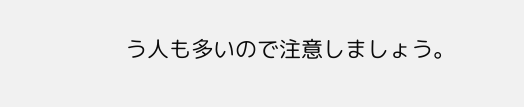う人も多いので注意しましょう。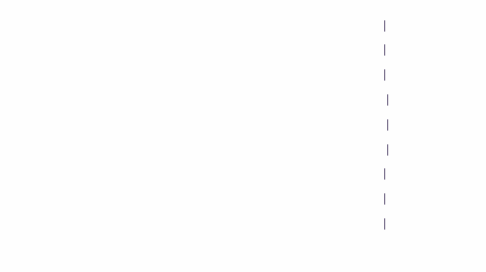|
|
|
 |
 |
 |
|
|
|